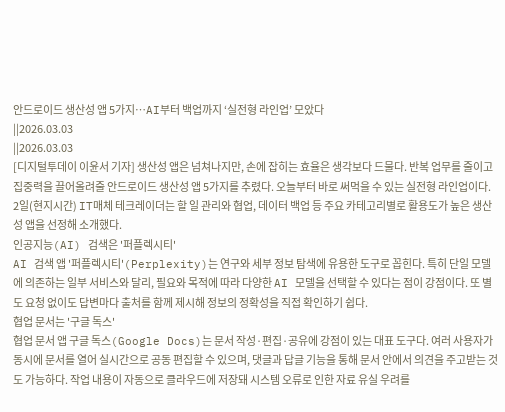안드로이드 생산성 앱 5가지…AI부터 백업까지 ‘실전형 라인업’ 모았다
||2026.03.03
||2026.03.03
[디지털투데이 이윤서 기자] 생산성 앱은 넘쳐나지만, 손에 잡히는 효율은 생각보다 드물다. 반복 업무를 줄이고 집중력을 끌어올려줄 안드로이드 생산성 앱 5가지를 추렸다. 오늘부터 바로 써먹을 수 있는 실전형 라인업이다.
2일(현지시간) IT매체 테크레이더는 할 일 관리와 협업, 데이터 백업 등 주요 카테고리별로 활용도가 높은 생산성 앱을 선정해 소개했다.
인공지능(AI) 검색은 '퍼플렉시티'
AI 검색 앱 '퍼플렉시티'(Perplexity)는 연구와 세부 정보 탐색에 유용한 도구로 꼽힌다. 특히 단일 모델에 의존하는 일부 서비스와 달리, 필요와 목적에 따라 다양한 AI 모델을 선택할 수 있다는 점이 강점이다. 또 별도 요청 없이도 답변마다 출처를 함께 제시해 정보의 정확성을 직접 확인하기 쉽다.
협업 문서는 '구글 독스'
협업 문서 앱 구글 독스(Google Docs)는 문서 작성·편집·공유에 강점이 있는 대표 도구다. 여러 사용자가 동시에 문서를 열어 실시간으로 공동 편집할 수 있으며, 댓글과 답글 기능을 통해 문서 안에서 의견을 주고받는 것도 가능하다. 작업 내용이 자동으로 클라우드에 저장돼 시스템 오류로 인한 자료 유실 우려를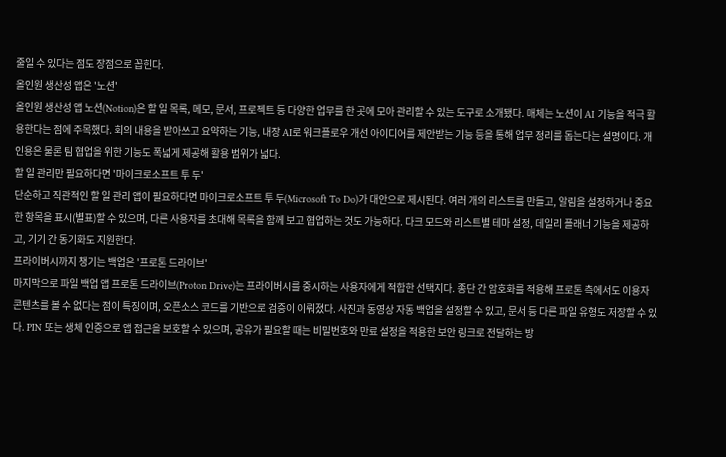줄일 수 있다는 점도 장점으로 꼽힌다.
올인원 생산성 앱은 '노션'
올인원 생산성 앱 노션(Notion)은 할 일 목록, 메모, 문서, 프로젝트 등 다양한 업무를 한 곳에 모아 관리할 수 있는 도구로 소개됐다. 매체는 노션이 AI 기능을 적극 활용한다는 점에 주목했다. 회의 내용을 받아쓰고 요약하는 기능, 내장 AI로 워크플로우 개선 아이디어를 제안받는 기능 등을 통해 업무 정리를 돕는다는 설명이다. 개인용은 물론 팀 협업을 위한 기능도 폭넓게 제공해 활용 범위가 넓다.
할 일 관리만 필요하다면 '마이크로소프트 투 두'
단순하고 직관적인 할 일 관리 앱이 필요하다면 마이크로소프트 투 두(Microsoft To Do)가 대안으로 제시된다. 여러 개의 리스트를 만들고, 알림을 설정하거나 중요한 항목을 표시(별표)할 수 있으며, 다른 사용자를 초대해 목록을 함께 보고 협업하는 것도 가능하다. 다크 모드와 리스트별 테마 설정, 데일리 플래너 기능을 제공하고, 기기 간 동기화도 지원한다.
프라이버시까지 챙기는 백업은 '프로톤 드라이브'
마지막으로 파일 백업 앱 프로톤 드라이브(Proton Drive)는 프라이버시를 중시하는 사용자에게 적합한 선택지다. 종단 간 암호화를 적용해 프로톤 측에서도 이용자 콘텐츠를 볼 수 없다는 점이 특징이며, 오픈소스 코드를 기반으로 검증이 이뤄졌다. 사진과 동영상 자동 백업을 설정할 수 있고, 문서 등 다른 파일 유형도 저장할 수 있다. PIN 또는 생체 인증으로 앱 접근을 보호할 수 있으며, 공유가 필요할 때는 비밀번호와 만료 설정을 적용한 보안 링크로 전달하는 방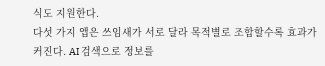식도 지원한다.
다섯 가지 앱은 쓰임새가 서로 달라 목적별로 조합할수록 효과가 커진다. AI 검색으로 정보를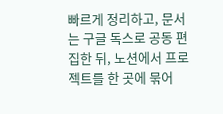빠르게 정리하고, 문서는 구글 독스로 공동 편집한 뒤, 노션에서 프로젝트를 한 곳에 묶어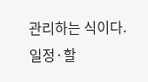관리하는 식이다. 일정·할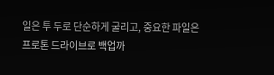일은 투 두로 단순하게 굴리고, 중요한 파일은 프로톤 드라이브로 백업까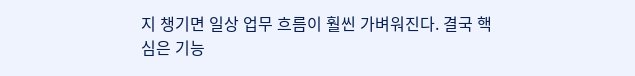지 챙기면 일상 업무 흐름이 훨씬 가벼워진다. 결국 핵심은 기능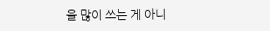을 많이 쓰는 게 아니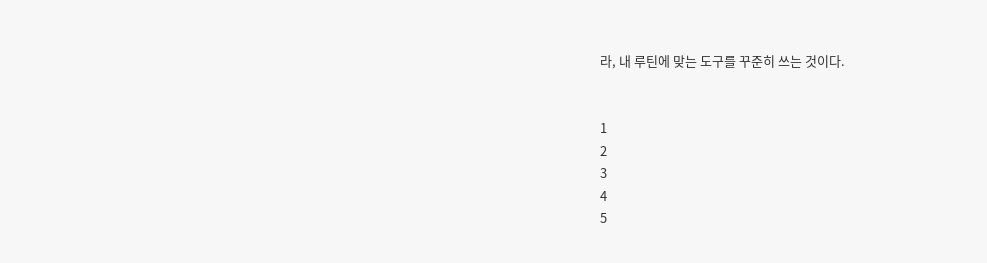라, 내 루틴에 맞는 도구를 꾸준히 쓰는 것이다.


1
2
3
4
5